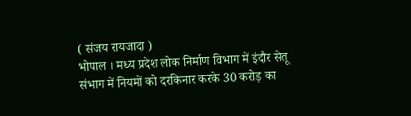( संजय रायजादा )
भोपाल । मध्य प्रदेश लोक निर्माण विभाग में इंदौर सेतू संभाग में नियमों को दरकिनार करके 30 करोड़ का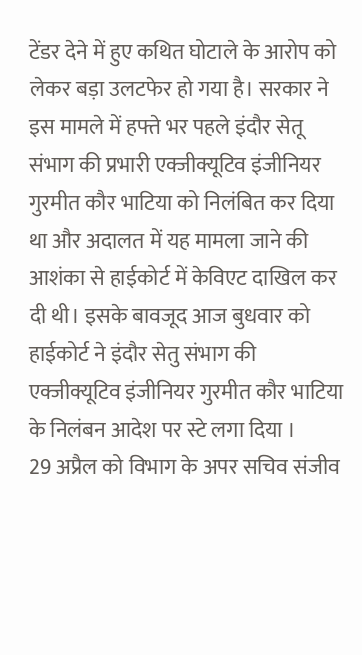टेंडर देने में हुए कथित घोटाले के आरोप को लेकर बड़ा उलटफेर हो गया है। सरकार ने इस मामले में हफ्ते भर पहले इंदौर सेतू संभाग की प्रभारी एक्जीक्यूटिव इंजीनियर गुरमीत कौर भाटिया को निलंबित कर दिया था और अदालत में यह मामला जाने की आशंका से हाईकोर्ट में केविएट दाखिल कर दी थी। इसके बावजूद आज बुधवार को हाईकोर्ट ने इंदौर सेतु संभाग की एक्जीक्यूटिव इंजीनियर गुरमीत कौर भाटिया के निलंबन आदेश पर स्टे लगा दिया ।
29 अप्रैल को विभाग के अपर सचिव संजीव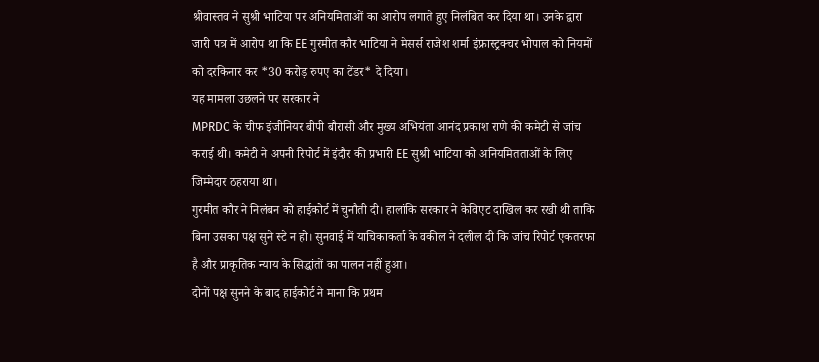श्रीवास्तव ने सुश्री भाटिया पर अनियमिताओं का आरोप लगाते हुए निलंबित कर दिया था। उनके द्वारा जारी पत्र में आरोप था कि EE गुरमीत कौर भाटिया ने मेसर्स राजेश शर्मा इंफ्रास्ट्रक्चर भोपाल को नियमों को दरकिनार कर *30 करोड़ रुपए का टेंडर* दे दिया।
यह मामला उछलने पर सरकार ने
MPRDC के चीफ इंजीनियर बीपी बौरासी और मुख्य अभियंता आनंद प्रकाश राणे की कमेटी से जांच कराई थी। कमेटी ने अपनी रिपोर्ट में इंदौर की प्रभारी EE सुश्री भाटिया को अनियमितताओं के लिए जिम्मेदार ठहराया था।
गुरमीत कौर ने निलंबन को हाईकोर्ट में चुनौती दी। हालांकि सरकार ने केविएट दाखिल कर रखी थी ताकि बिना उसका पक्ष सुने स्टे न हो। सुनवाई में याचिकाकर्ता के वकील ने दलील दी कि जांच रिपोर्ट एकतरफा है और प्राकृतिक न्याय के सिद्धांतों का पालन नहीं हुआ।
दोनों पक्ष सुनने के बाद हाईकोर्ट ने माना कि प्रथम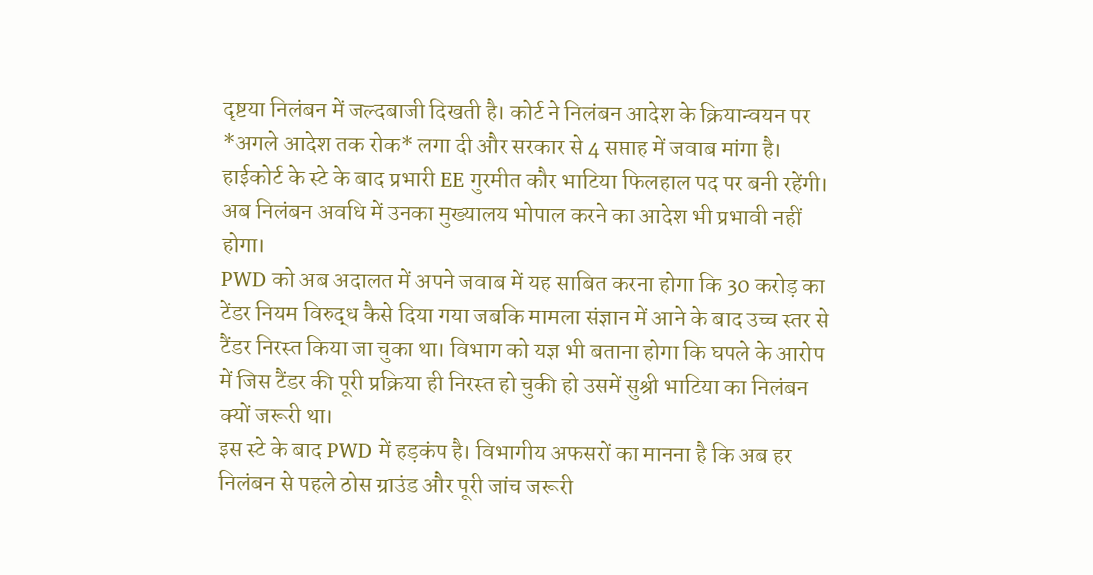दृष्टया निलंबन में जल्दबाजी दिखती है। कोर्ट ने निलंबन आदेश के क्रियान्वयन पर *अगले आदेश तक रोक* लगा दी और सरकार से 4 सप्ताह में जवाब मांगा है।
हाईकोर्ट के स्टे के बाद प्रभारी EE गुरमीत कौर भाटिया फिलहाल पद पर बनी रहेंगी। अब निलंबन अवधि में उनका मुख्यालय भोपाल करने का आदेश भी प्रभावी नहीं होगा।
PWD को अब अदालत में अपने जवाब में यह साबित करना होगा कि 30 करोड़ का टेंडर नियम विरुद्ध कैसे दिया गया जबकि मामला संज्ञान में आने के बाद उच्च स्तर से टैंडर निरस्त किया जा चुका था। विभाग को यज्ञ भी बताना होगा कि घपले के आरोप में जिस टैंडर की पूरी प्रक्रिया ही निरस्त हो चुकी हो उसमें सुश्री भाटिया का निलंबन क्यों जरूरी था।
इस स्टे के बाद PWD में हड़कंप है। विभागीय अफसरों का मानना है कि अब हर निलंबन से पहले ठोस ग्राउंड और पूरी जांच जरूरी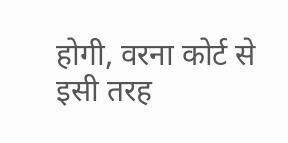होगी, वरना कोर्ट से इसी तरह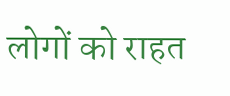लोगों को राहत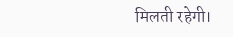मिलती रहेगी।